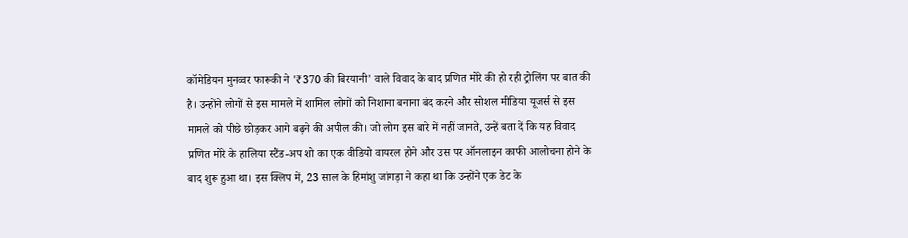कॉमेडियन मुनव्वर फारूकी ने '₹370 की बिरयानी' वाले विवाद के बाद प्रणित मोरे की हो रही ट्रोलिंग पर बात की है। उन्होंने लोगों से इस मामले में शामिल लोगों को निशाना बनाना बंद करने और सोशल मीडिया यूजर्स से इस मामले को पीछे छोड़कर आगे बढ़ने की अपील की। जो लोग इस बारे में नहीं जानते, उन्हें बता दें कि यह विवाद प्रणित मोरे के हालिया स्टैंड-अप शो का एक वीडियो वायरल होने और उस पर ऑनलाइन काफी आलोचना होने के बाद शुरू हुआ था। इस क्लिप में, 23 साल के हिमांशु जांगड़ा ने कहा था कि उन्होंने एक डेट के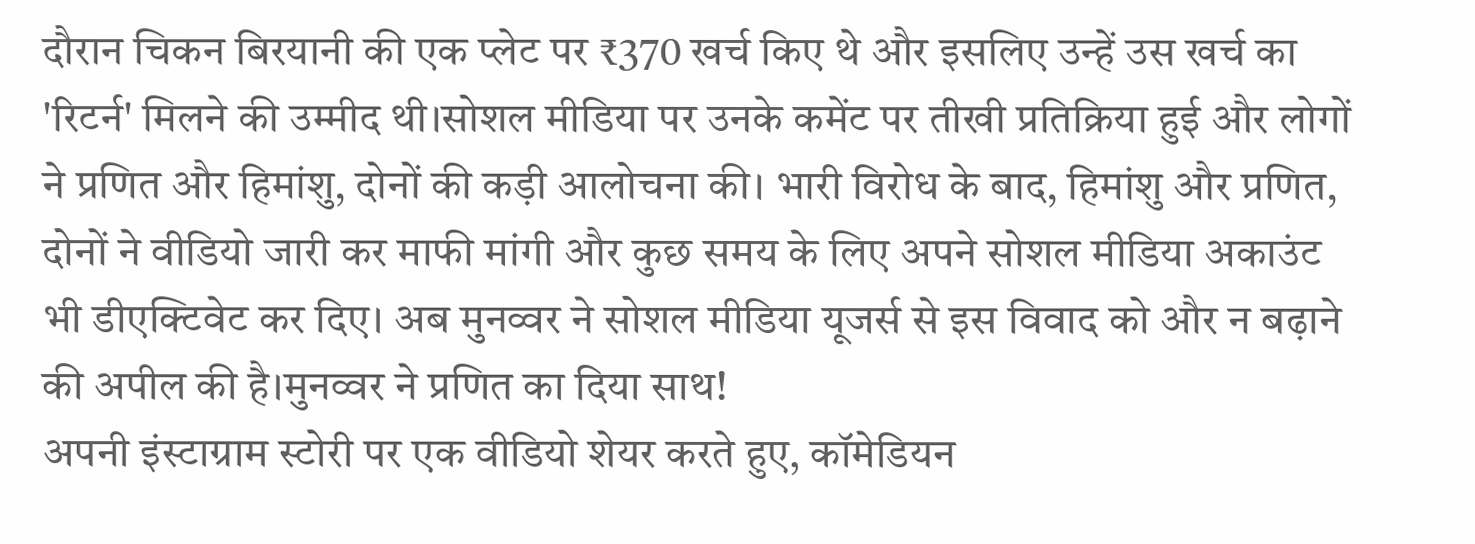दौरान चिकन बिरयानी की एक प्लेट पर ₹370 खर्च किए थे और इसलिए उन्हें उस खर्च का 'रिटर्न' मिलने की उम्मीद थी।सोशल मीडिया पर उनके कमेंट पर तीखी प्रतिक्रिया हुई और लोगों ने प्रणित और हिमांशु, दोनों की कड़ी आलोचना की। भारी विरोध के बाद, हिमांशु और प्रणित, दोनों ने वीडियो जारी कर माफी मांगी और कुछ समय के लिए अपने सोशल मीडिया अकाउंट भी डीएक्टिवेट कर दिए। अब मुनव्वर ने सोशल मीडिया यूजर्स से इस विवाद को और न बढ़ाने की अपील की है।मुनव्वर ने प्रणित का दिया साथ!
अपनी इंस्टाग्राम स्टोरी पर एक वीडियो शेयर करते हुए, कॉमेडियन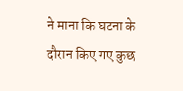ने माना कि घटना के दौरान किए गए कुछ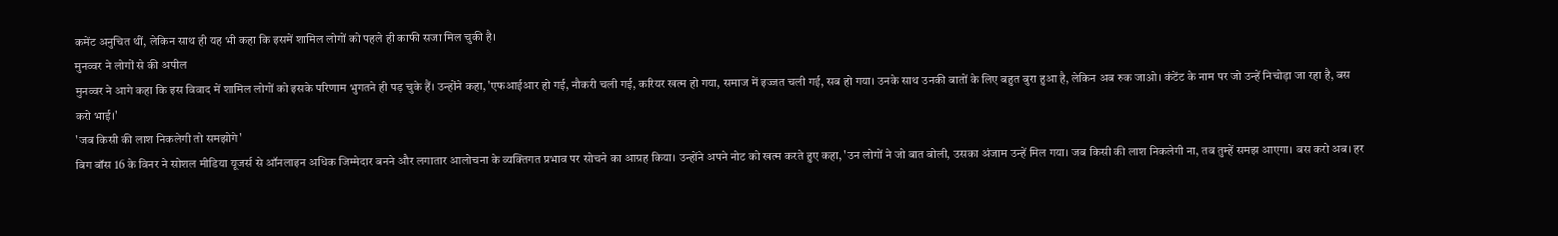कमेंट अनुचित थीं, लेकिन साथ ही यह भी कहा कि इसमें शामिल लोगों को पहले ही काफी सजा मिल चुकी है।
मुनव्वर ने लोगों से की अपील
मुनव्वर ने आगे कहा कि इस विवाद में शामिल लोगों को इसके परिणाम भुगतने ही पड़ चुके हैं। उन्होंने कहा, 'एफआईआर हो गई, नौकरी चली गई, करियर खत्म हो गया, समाज में इज्जत चली गई, सब हो गया। उनके साथ उनकी बातों के लिए बहुत बुरा हुआ है, लेकिन अब रुक जाओ। कंटेंट के नाम पर जो उन्हें निचोड़ा जा रहा है, बस करो भाई।'
'जब किसी की लाश निकलेगी तो समझोगे'
बिग बॉस 16 के विनर ने सोशल मीडिया यूजर्स से ऑनलाइन अधिक जिम्मेदार बनने और लगातार आलोचना के व्यक्तिगत प्रभाव पर सोचने का आग्रह किया। उन्होंने अपने नोट को खत्म करते हुए कहा, 'उन लोगों ने जो बात बोली, उसका अंजाम उन्हें मिल गया। जब किसी की लाश निकलेगी ना, तब तुम्हें समझ आएगा। बस करो अब। हर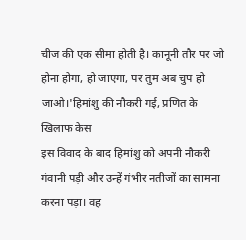चीज की एक सीमा होती है। कानूनी तौर पर जो होना होगा, हो जाएगा, पर तुम अब चुप हो जाओ।'हिमांशु की नौकरी गई, प्रणित के खिलाफ केस
इस विवाद के बाद हिमांशु को अपनी नौकरी गंवानी पड़ी और उन्हें गंभीर नतीजों का सामना करना पड़ा। वह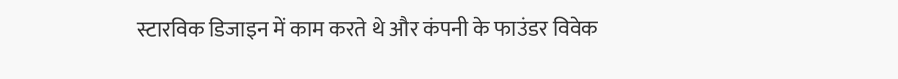स्टारविक डिजाइन में काम करते थे और कंपनी के फाउंडर विवेक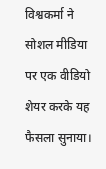विश्वकर्मा ने सोशल मीडिया पर एक वीडियो शेयर करके यह फैसला सुनाया।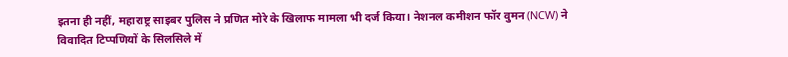इतना ही नहीं, महाराष्ट्र साइबर पुलिस ने प्रणित मोरे के खिलाफ मामला भी दर्ज किया। नेशनल कमीशन फॉर वुमन (NCW) ने विवादित टिप्पणियों के सिलसिले में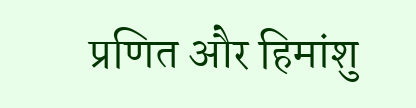प्रणित और हिमांशु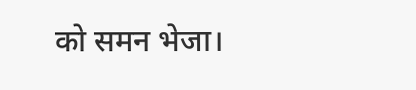को समन भेजा।